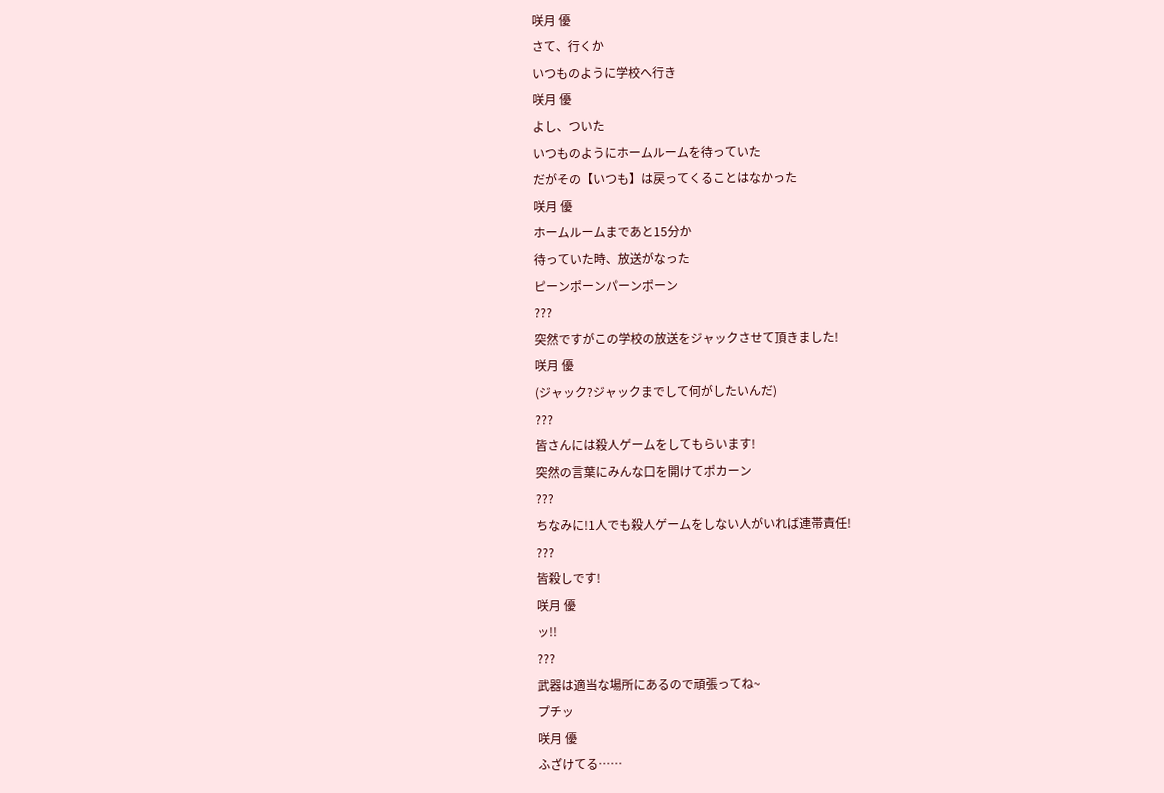咲月 優
さて、行くか
いつものように学校へ行き
咲月 優
よし、ついた
いつものようにホームルームを待っていた
だがその【いつも】は戻ってくることはなかった
咲月 優
ホームルームまであと15分か
待っていた時、放送がなった
ピーンポーンパーンポーン
???
突然ですがこの学校の放送をジャックさせて頂きました!
咲月 優
(ジャック?ジャックまでして何がしたいんだ)
???
皆さんには殺人ゲームをしてもらいます!
突然の言葉にみんな口を開けてポカーン
???
ちなみに!1人でも殺人ゲームをしない人がいれば連帯責任!
???
皆殺しです!
咲月 優
ッ!!
???
武器は適当な場所にあるので頑張ってね~
プチッ
咲月 優
ふざけてる……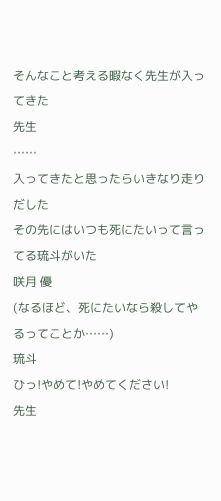そんなこと考える暇なく先生が入ってきた
先生
……
入ってきたと思ったらいきなり走りだした
その先にはいつも死にたいって言ってる琉斗がいた
咲月 優
(なるほど、死にたいなら殺してやるってことか……)
琉斗
ひっ!やめて!やめてください!
先生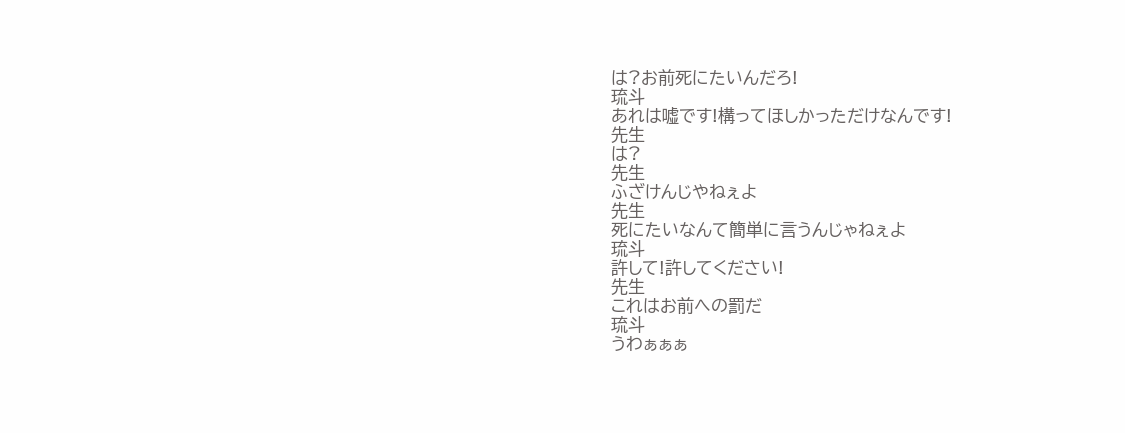は?お前死にたいんだろ!
琉斗
あれは嘘です!構ってほしかっただけなんです!
先生
は?
先生
ふざけんじやねぇよ
先生
死にたいなんて簡単に言うんじゃねぇよ
琉斗
許して!許してください!
先生
これはお前への罰だ
琉斗
うわぁぁぁ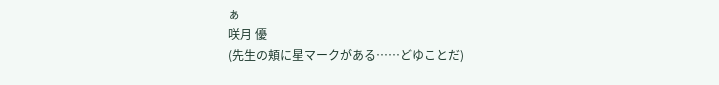ぁ
咲月 優
(先生の頬に星マークがある……どゆことだ)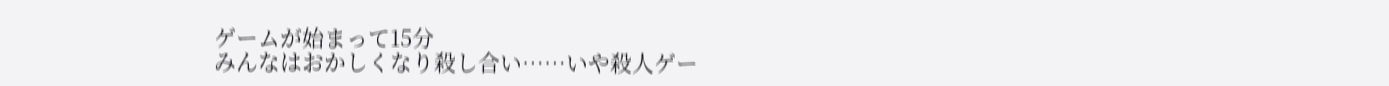ゲームが始まって15分
みんなはおかしくなり殺し合い……いや殺人ゲー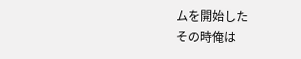ムを開始した
その時俺は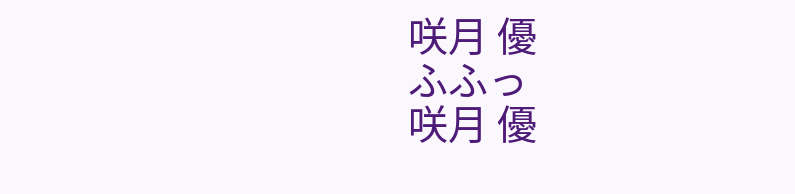咲月 優
ふふっ
咲月 優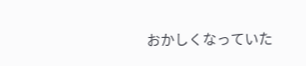おかしくなっていた